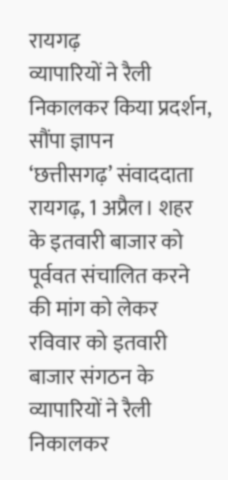रायगढ़
व्यापारियों ने रैली निकालकर किया प्रदर्शन, सौंपा ज्ञापन
‘छत्तीसगढ़’ संवाददाता
रायगढ़, 1 अप्रैल। शहर के इतवारी बाजार को पूर्ववत संचालित करने की मांग को लेकर रविवार को इतवारी बाजार संगठन के व्यापारियों ने रैली निकालकर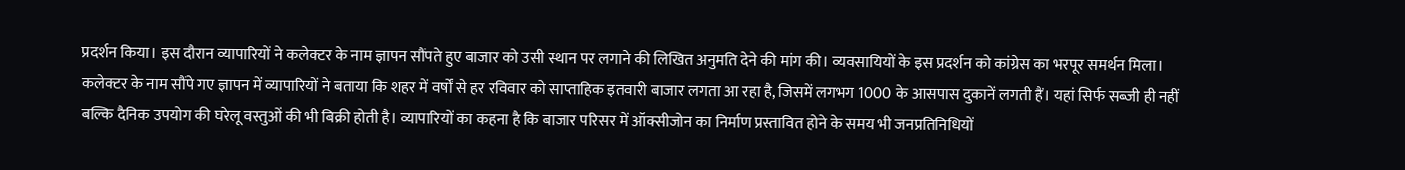प्रदर्शन किया। इस दौरान व्यापारियों ने कलेक्टर के नाम ज्ञापन सौंपते हुए बाजार को उसी स्थान पर लगाने की लिखित अनुमति देने की मांग की। व्यवसायियों के इस प्रदर्शन को कांग्रेस का भरपूर समर्थन मिला।
कलेक्टर के नाम सौंपे गए ज्ञापन में व्यापारियों ने बताया कि शहर में वर्षों से हर रविवार को साप्ताहिक इतवारी बाजार लगता आ रहा है, जिसमें लगभग 1000 के आसपास दुकानें लगती हैं। यहां सिर्फ सब्जी ही नहीं बल्कि दैनिक उपयोग की घरेलू वस्तुओं की भी बिक्री होती है। व्यापारियों का कहना है कि बाजार परिसर में ऑक्सीजोन का निर्माण प्रस्तावित होने के समय भी जनप्रतिनिधियों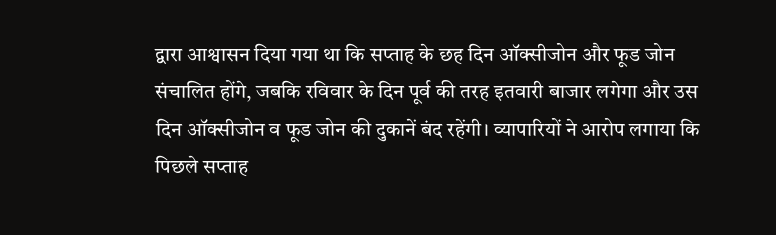द्वारा आश्वासन दिया गया था कि सप्ताह के छह दिन ऑक्सीजोन और फूड जोन संचालित होंगे, जबकि रविवार के दिन पूर्व की तरह इतवारी बाजार लगेगा और उस दिन ऑक्सीजोन व फूड जोन की दुकानें बंद रहेंगी। व्यापारियों ने आरोप लगाया कि पिछले सप्ताह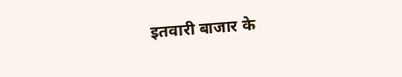इतवारी बाजार के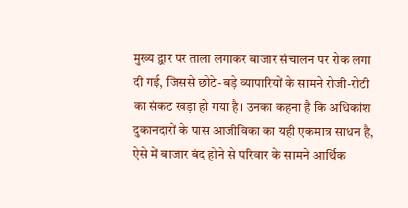मुख्य द्वार पर ताला लगाकर बाजार संचालन पर रोक लगा दी गई, जिससे छोटे-बड़े व्यापारियों के सामने रोजी-रोटी का संकट खड़ा हो गया है। उनका कहना है कि अधिकांश दुकानदारों के पास आजीविका का यही एकमात्र साधन है, ऐसे में बाजार बंद होने से परिवार के सामने आर्थिक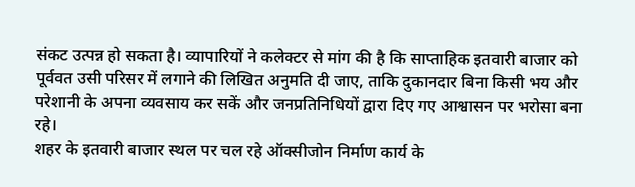संकट उत्पन्न हो सकता है। व्यापारियों ने कलेक्टर से मांग की है कि साप्ताहिक इतवारी बाजार को पूर्ववत उसी परिसर में लगाने की लिखित अनुमति दी जाए, ताकि दुकानदार बिना किसी भय और परेशानी के अपना व्यवसाय कर सकें और जनप्रतिनिधियों द्वारा दिए गए आश्वासन पर भरोसा बना रहे।
शहर के इतवारी बाजार स्थल पर चल रहे ऑक्सीजोन निर्माण कार्य के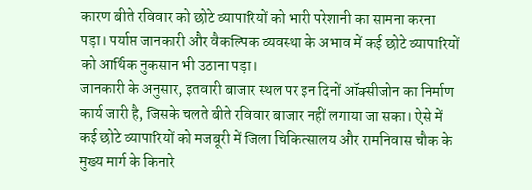कारण बीते रविवार को छोटे व्यापारियों को भारी परेशानी का सामना करना पड़ा। पर्याप्त जानकारी और वैकल्पिक व्यवस्था के अभाव में कई छोटे व्यापारियों को आर्थिक नुकसान भी उठाना पड़ा।
जानकारी के अनुसार, इतवारी बाजार स्थल पर इन दिनों ऑक्सीजोन का निर्माण कार्य जारी है, जिसके चलते बीते रविवार बाजार नहीं लगाया जा सका। ऐसे में कई छोटे व्यापारियों को मजबूरी में जिला चिकित्सालय और रामनिवास चौक के मुख्य मार्ग के किनारे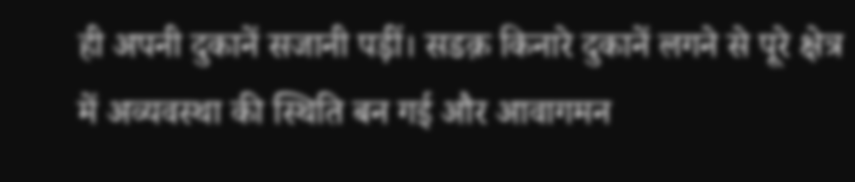ही अपनी दुकानें सजानी पड़ीं। सडक़ किनारे दुकानें लगने से पूरे क्षेत्र में अव्यवस्था की स्थिति बन गई और आवागमन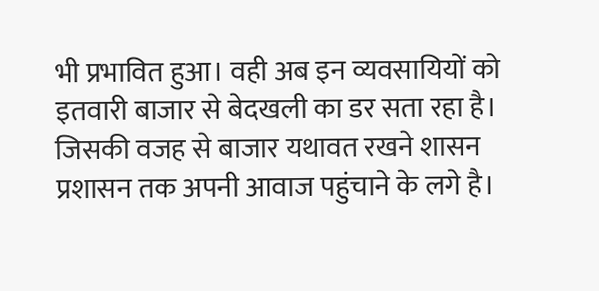भी प्रभावित हुआ। वही अब इन व्यवसायियों को इतवारी बाजार से बेदखली का डर सता रहा है। जिसकी वजह से बाजार यथावत रखने शासन प्रशासन तक अपनी आवाज पहुंचाने के लगे है।